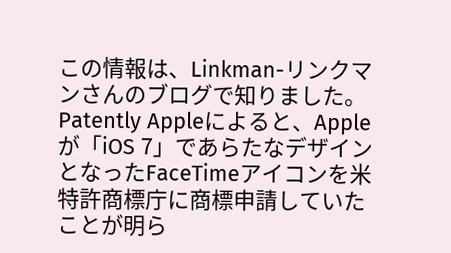この情報は、Linkman-リンクマンさんのブログで知りました。
Patently Appleによると、Appleが「iOS 7」であらたなデザインとなったFaceTimeアイコンを米特許商標庁に商標申請していたことが明ら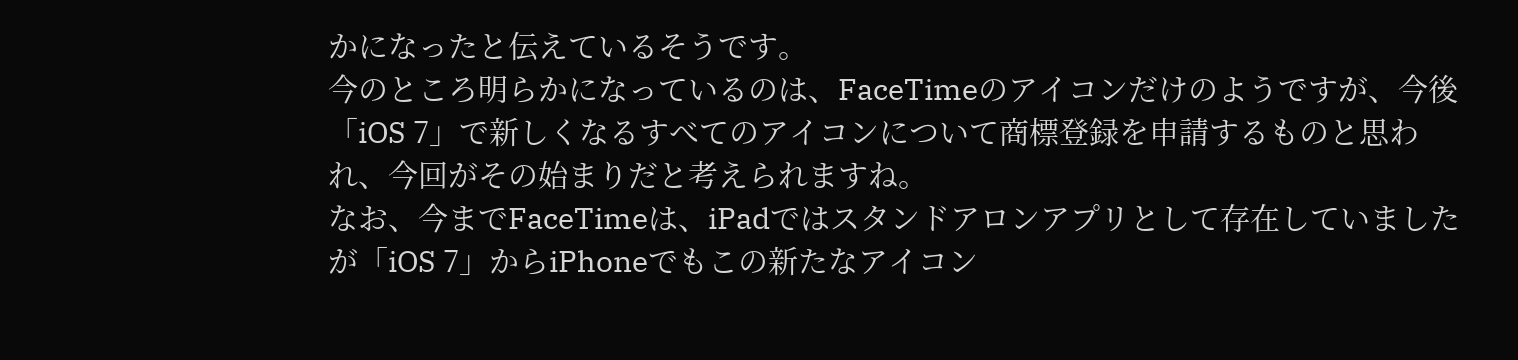かになったと伝えているそうです。
今のところ明らかになっているのは、FaceTimeのアイコンだけのようですが、今後「iOS 7」で新しくなるすべてのアイコンについて商標登録を申請するものと思われ、今回がその始まりだと考えられますね。
なお、今までFaceTimeは、iPadではスタンドアロンアプリとして存在していましたが「iOS 7」からiPhoneでもこの新たなアイコン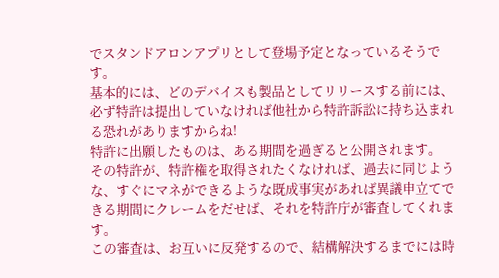でスタンドアロンアプリとして登場予定となっているそうです。
基本的には、どのデバイスも製品としてリリースする前には、必ず特許は提出していなければ他社から特許訴訟に持ち込まれる恐れがありますからね!
特許に出願したものは、ある期間を過ぎると公開されます。
その特許が、特許権を取得されたくなければ、過去に同じような、すぐにマネができるような既成事実があれば異議申立てできる期間にクレームをだせば、それを特許庁が審査してくれます。
この審査は、お互いに反発するので、結構解決するまでには時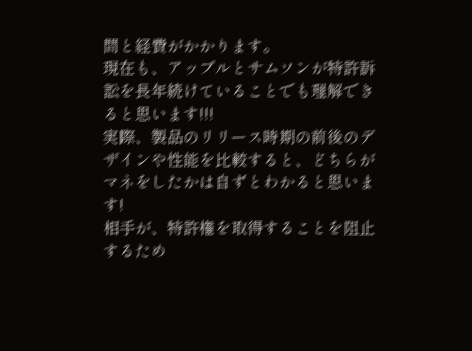間と経費がかかります。
現在も、アップルとサムソンが特許訴訟を長年続けていることでも理解できると思います!!!
実際、製品のリリース時期の前後のデザインや性能を比較すると、どちらがマネをしたかは自ずとわかると思います!
相手が、特許権を取得することを阻止するため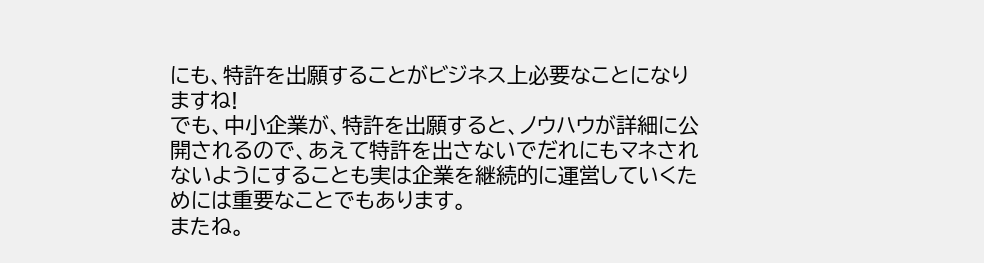にも、特許を出願することがビジネス上必要なことになりますね!
でも、中小企業が、特許を出願すると、ノウハウが詳細に公開されるので、あえて特許を出さないでだれにもマネされないようにすることも実は企業を継続的に運営していくためには重要なことでもあります。
またね。